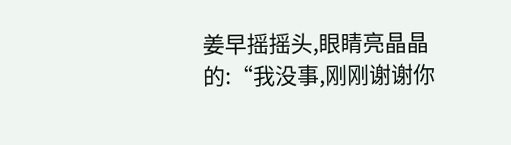姜早摇摇头,眼睛亮晶晶的:“我没事,刚刚谢谢你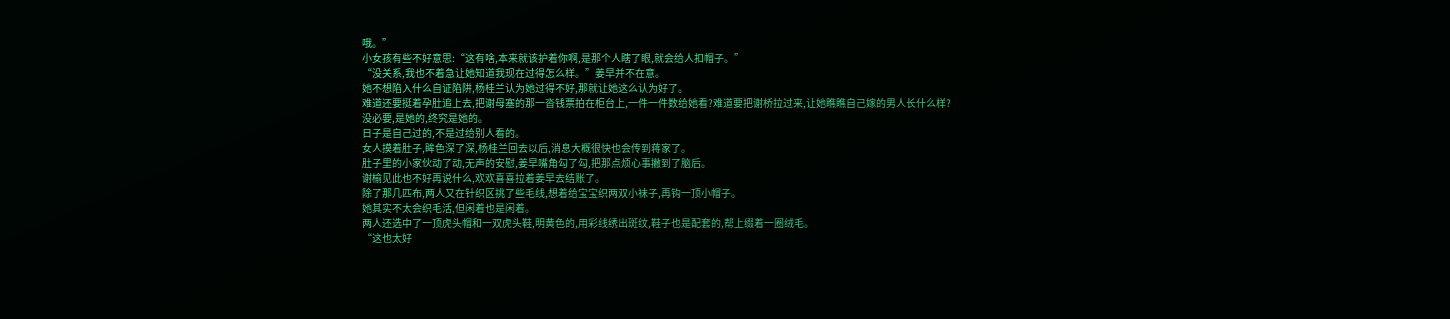哦。”
小女孩有些不好意思:“这有啥,本来就该护着你啊,是那个人瞎了眼,就会给人扣帽子。”
“没关系,我也不着急让她知道我现在过得怎么样。”姜早并不在意。
她不想陷入什么自证陷阱,杨桂兰认为她过得不好,那就让她这么认为好了。
难道还要挺着孕肚追上去,把谢母塞的那一沓钱票拍在柜台上,一件一件数给她看?难道要把谢桥拉过来,让她瞧瞧自己嫁的男人长什么样?
没必要,是她的,终究是她的。
日子是自己过的,不是过给别人看的。
女人摸着肚子,眸色深了深,杨桂兰回去以后,消息大概很快也会传到蒋家了。
肚子里的小家伙动了动,无声的安慰,姜早嘴角勾了勾,把那点烦心事撇到了脑后。
谢榆见此也不好再说什么,欢欢喜喜拉着姜早去结账了。
除了那几匹布,两人又在针织区挑了些毛线,想着给宝宝织两双小袜子,再钩一顶小帽子。
她其实不太会织毛活,但闲着也是闲着。
两人还选中了一顶虎头帽和一双虎头鞋,明黄色的,用彩线绣出斑纹,鞋子也是配套的,帮上缀着一圈绒毛。
“这也太好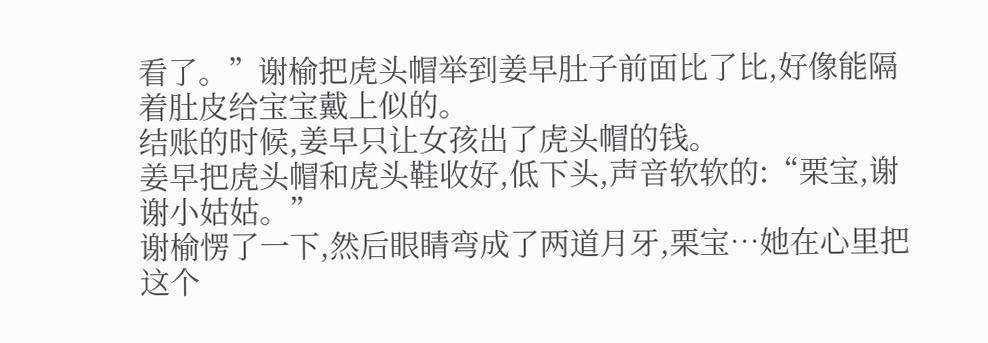看了。”谢榆把虎头帽举到姜早肚子前面比了比,好像能隔着肚皮给宝宝戴上似的。
结账的时候,姜早只让女孩出了虎头帽的钱。
姜早把虎头帽和虎头鞋收好,低下头,声音软软的:“栗宝,谢谢小姑姑。”
谢榆愣了一下,然后眼睛弯成了两道月牙,栗宝…她在心里把这个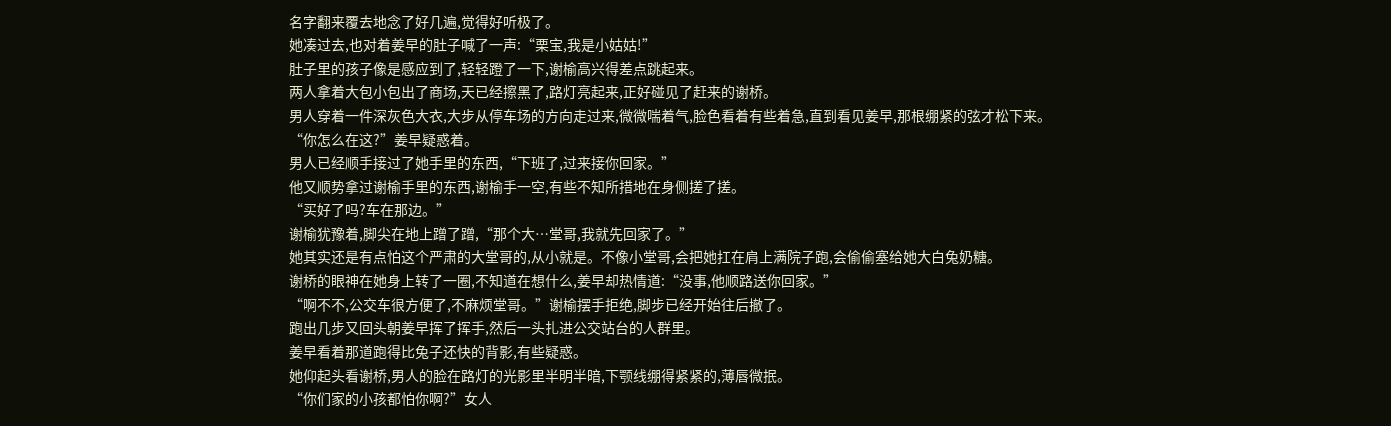名字翻来覆去地念了好几遍,觉得好听极了。
她凑过去,也对着姜早的肚子喊了一声:“栗宝,我是小姑姑!”
肚子里的孩子像是感应到了,轻轻蹬了一下,谢榆高兴得差点跳起来。
两人拿着大包小包出了商场,天已经擦黑了,路灯亮起来,正好碰见了赶来的谢桥。
男人穿着一件深灰色大衣,大步从停车场的方向走过来,微微喘着气,脸色看着有些着急,直到看见姜早,那根绷紧的弦才松下来。
“你怎么在这?”姜早疑惑着。
男人已经顺手接过了她手里的东西,“下班了,过来接你回家。”
他又顺势拿过谢榆手里的东西,谢榆手一空,有些不知所措地在身侧搓了搓。
“买好了吗?车在那边。”
谢榆犹豫着,脚尖在地上蹭了蹭,“那个大…堂哥,我就先回家了。”
她其实还是有点怕这个严肃的大堂哥的,从小就是。不像小堂哥,会把她扛在肩上满院子跑,会偷偷塞给她大白兔奶糖。
谢桥的眼神在她身上转了一圈,不知道在想什么,姜早却热情道:“没事,他顺路送你回家。”
“啊不不,公交车很方便了,不麻烦堂哥。”谢榆摆手拒绝,脚步已经开始往后撤了。
跑出几步又回头朝姜早挥了挥手,然后一头扎进公交站台的人群里。
姜早看着那道跑得比兔子还快的背影,有些疑惑。
她仰起头看谢桥,男人的脸在路灯的光影里半明半暗,下颚线绷得紧紧的,薄唇微抿。
“你们家的小孩都怕你啊?”女人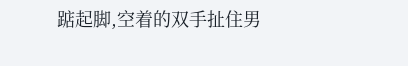踮起脚,空着的双手扯住男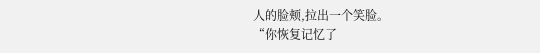人的脸颊,拉出一个笑脸。
“你恢复记忆了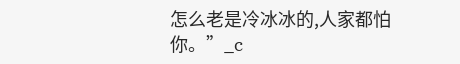怎么老是冷冰冰的,人家都怕你。”_c